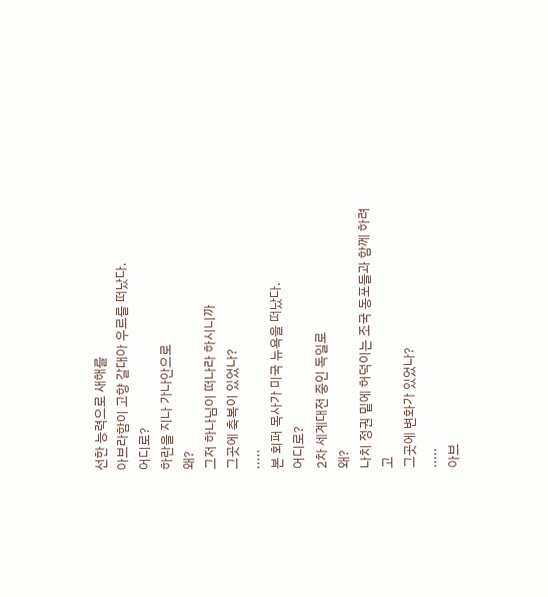선한 능력으로 새해를
아브라함이 고향 갈대아 우르를 떠났다.
어디로?
하란을 지나 가나안으로
왜?
그저 하나님이 떠나라 하시니까
그곳에 축복이 있었나?
.....
본 회퍼 목사가 미국 뉴욕을 떠났다.
어디로?
2차 세계대전 중인 독일로
왜?
나치 정권 밑에 허덕이는 조국 동포들과 함께 하려고
그곳에 변화가 있었나?
.....
아브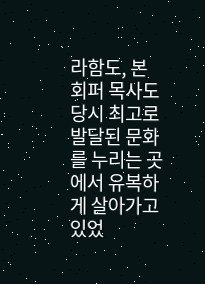라함도, 본 회퍼 목사도
당시 최고로 발달된 문화를 누리는 곳에서 유복하게 살아가고 있었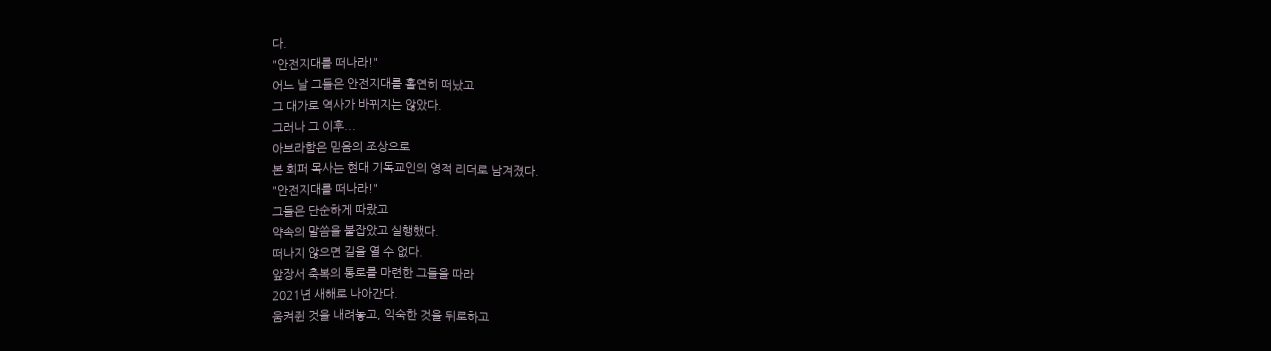다.
"안전지대를 떠나라!"
어느 날 그들은 안전지대를 홀연히 떠났고
그 대가로 역사가 바뀌지는 않았다.
그러나 그 이후...
아브라함은 믿음의 조상으로
본 회퍼 목사는 현대 기독교인의 영적 리더로 남겨졌다.
"안전지대를 떠나라!"
그들은 단순하게 따랐고
약속의 말씀을 붙잡았고 실행했다.
떠나지 않으면 길을 열 수 없다.
앞장서 축복의 통로를 마련한 그들을 따라
2021년 새해로 나아간다.
움켜쥔 것을 내려놓고, 익숙한 것을 뒤로하고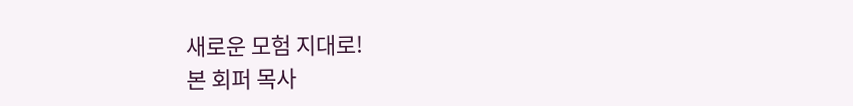새로운 모험 지대로!
본 회퍼 목사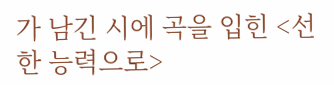가 남긴 시에 곡을 입힌 <선한 능력으로>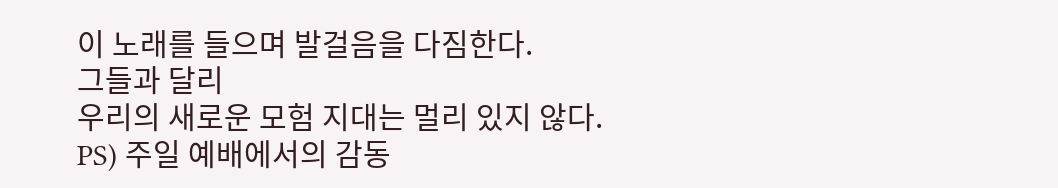이 노래를 들으며 발걸음을 다짐한다.
그들과 달리
우리의 새로운 모험 지대는 멀리 있지 않다.
PS) 주일 예배에서의 감동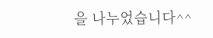을 나누었습니다^^